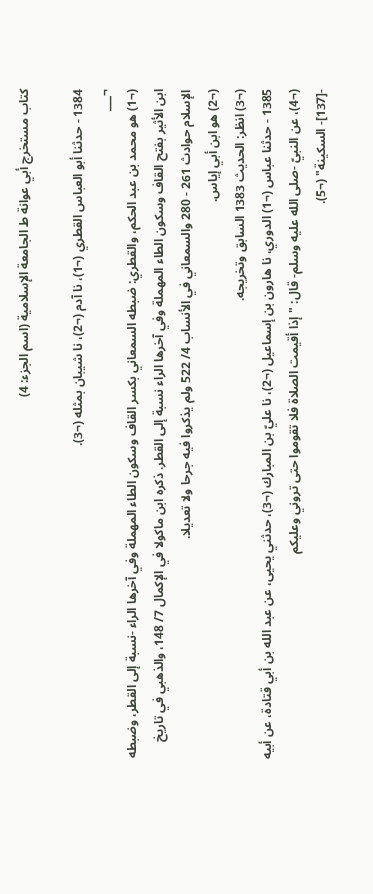كتاب مستخرج أبي عوانة ط الجامعة الإسلامية (اسم الجزء: 4)

1384 - حدثنا أبو العباس القطري (¬1)، نا آدم (¬2)، نا شيبان بمثله (¬3).
¬___
(¬1) هو محمد بن عبد الحكم، والقطري: ضبطه السمعاني بكسر القاف وسكون الطاء المهملة وفي آخرها الراء -نسبة إلى القطر، وضبطه ابن الأثير بفتح القاف وسكون الطاء المهملة وفي آخرها الراء نسبة إلى القطر. ذكره ابن ماكولا في الإكمال 7/ 148، والذهبي في تاريخ الإسلام حوادث 261 - 280 والسمعاني في الأنساب 4/ 522 ولم يذكروا فيه جرحا ولا تعديلا.
(¬2) هو ابن أبي إياس.
(¬3) انظر: الحديث 1383 السابق وتخريجه.
1385 - حدثنا عباس (¬1) الدوري، نا هارون بن إسماعيل (¬2)، نا عليّ بن المبارك (¬3)، حدثني يحيى، عن عبد الله بن أبي قتادة، عن أبيه (¬4)، عن النبيّ -صلى الله عليه وسلم- قال: "إذا أقيمت الصلاة فلا تقوموا حتى تروني وعليكم
-[137]- السكينة" (¬5).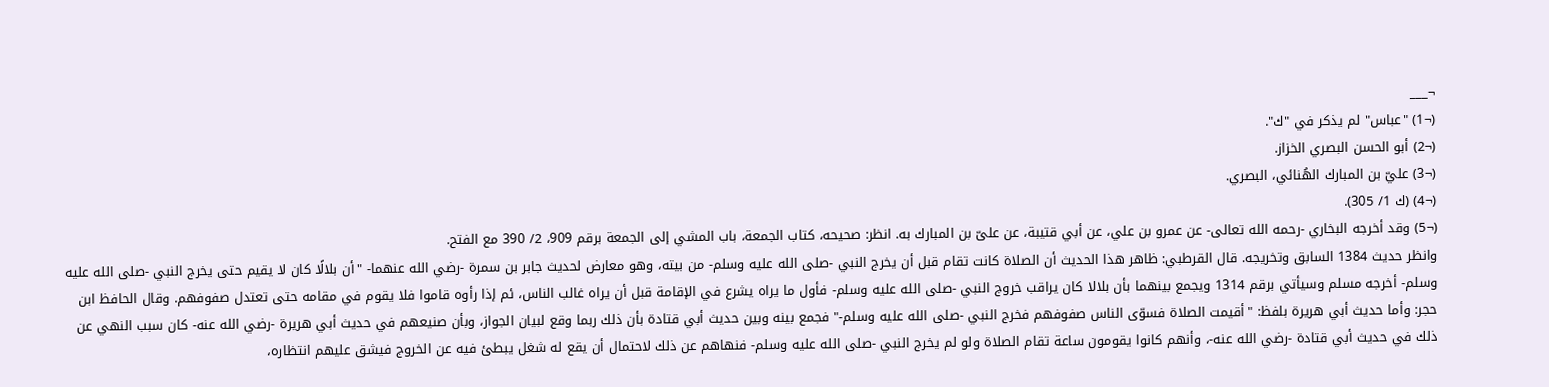¬___
(¬1) "عباس" لم يذكر في "ك".
(¬2) أبو الحسن البصري الخزاز.
(¬3) عليّ بن المبارك الهُنائي، البصري.
(¬4) (ك 1/ 305).
(¬5) وقد أخرجه البخاري -رحمه الله تعالى- عن عمرو بن علي، عن أبي قتيبة، عن علىّ بن المبارك به. انظر: صحيحه، كتاب الجمعة، باب المشي إلى الجمعة برقم 909، 2/ 390 مع الفتح.
وانظر حديث 1384 السابق وتخريجه. قال القرطبي: ظاهر هذا الحديث أن الصلاة كانت تقام قبل أن يخرج النبي -صلى الله عليه وسلم- من بيته، وهو معارض لحديث جابر بن سمرة -رضي الله عنهما- "أن بلالًا كان لا يقيم حتى يخرج النبي -صلى الله عليه وسلم- أخرجه مسلم وسيأتي برقم 1314 ويجمع بينهما بأن بلالا كان يراقب خروج النبي -صلى الله عليه وسلم- فأول ما يراه يشرع في الإقامة قبل أن يراه غالب الناس، ئم إذا رأوه قاموا فلا يقوم في مقامه حتى تعتدل صفوفهم. وقال الحافظ ابن حجر: وأما حديث أبي هريرة بلفظ: "أقيمت الصلاة فسوّى الناس صفوفهم فخرج النبي -صلى الله عليه وسلم-" فجمع بينه وبين حديث أبي قتادة بأن ذلك ربما وقع لبيان الجواز، وبأن صنيعهم في حديث أبي هريرة -رضي الله عنه- كان سبب النهي عن ذلك في حديث أبي قتادة -رضي الله عنه-، وأنهم كانوا يقومون ساعة تقام الصلاة ولو لم يخرج النبي -صلى الله عليه وسلم- فنهاهم عن ذلك لاحتمال أن يقع له شغل يبطئ فيه عن الخروج فيشق عليهم انتظاره،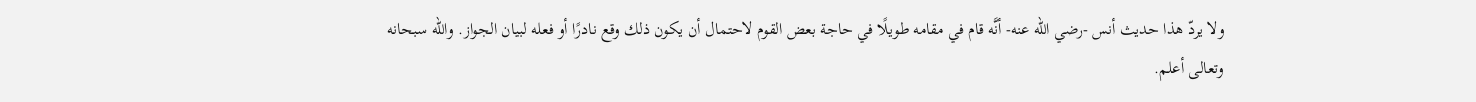ولا يردّ هذا حديث أنس -رضي الله عنه- أنَّه قام في مقامه طويلًا في حاجة بعض القوم لاحتمال أن يكون ذلك وقع نادرًا أو فعله لبيان الجواز. والله سبحانه وتعالى أعلم.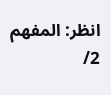انظر: المفهم 2/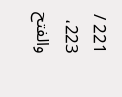221 / 223، والفتح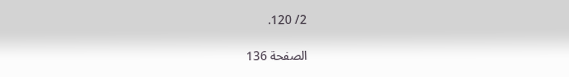2/ 120.

الصفحة 136